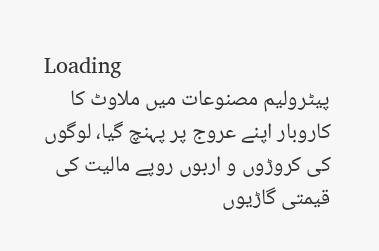Loading
پیٹرولیم مصنوعات میں ملاوٹ کا کاروبار اپنے عروج پر پہنچ گیا، لوگوں کی کروڑوں و اربوں روپے مالیت کی قیمتی گاڑیوں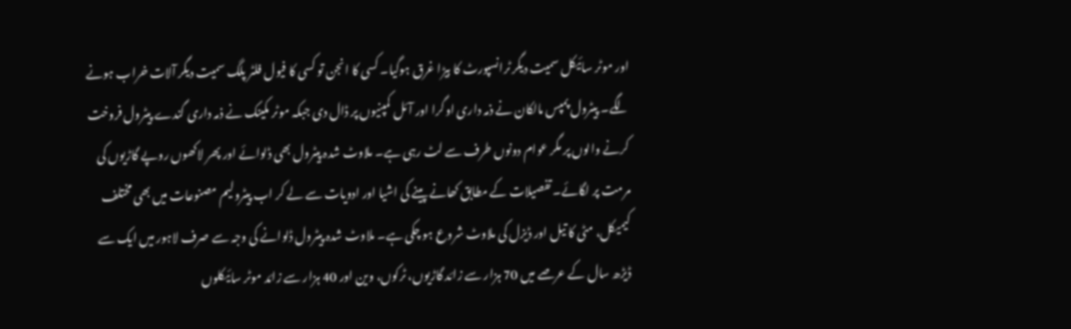اور موٹر سائیکل سمیت دیگر ٹرانسپورٹ کا بیڑا غرق ہوگیا۔ کسی کا انجن تو کسی کا فیول فلٹر پلگ سمیت دیگر آلات خراب ہونے لگے۔ پیٹرول پمپس مالکان نے ذمہ داری اوگرا اور آئل کمپنیوں پر ڈال دی جبکہ موٹر مکینک نے ذمہ داری گندے پیٹرول فروخت کرنے والوں پر مگر عوام دونوں طرف سے لٹ رہی ہے۔ ملاوٹ شدہ پیٹرول بھی ڈلوائے اور پھر لاکھوں روپے گاڑیوں کی مرمت پر لگائے۔ تفصیلات کے مطابق کھانے پینے کی اشیا اور ادویات سے لے کر اب پیٹرولیم مصنوعات میں بھی مختلف کیمیکل، مٹی کا تیل اور ڈیزل کی ملاوٹ شروع ہو چکی ہے۔ ملاوٹ شدہ پیٹرول ڈلوانے کی وجہ سے صرف لاہور میں ایک سے ڈیڑھ سال کے عرصے میں 70 ہزار سے زائد گاڑیوں، ٹرکوں، وین اور 40 ہزار سے زائد موٹر سائیکلوں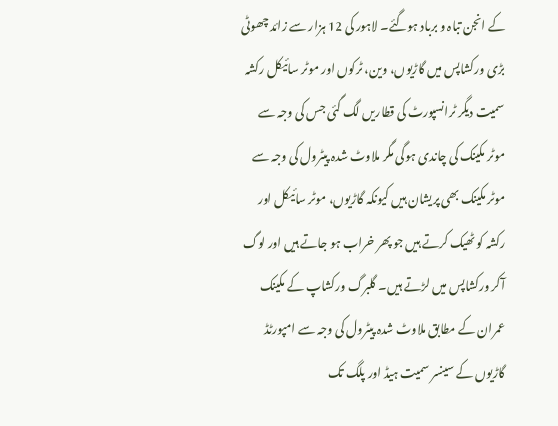کے انجن تباہ و برباد ہوگئے۔ لاہور کی 12 ہزار سے زائد چھوٹی بڑی ورکشاپس میں گاڑیوں، وین، ٹرکوں اور موٹر سائیکل رکشہ سمیت دیگر ٹرانسپورٹ کی قطاریں لگ گئی جس کی وجہ سے موٹر مکینک کی چاندی ہوگی مگر ملاوٹ شدہ پیٹرول کی وجہ سے موٹر مکینک بھی پریشان ہیں کیونکہ گاڑیوں، موٹر سائیکل اور رکشہ کو ٹھیک کرتے ہیں جو پھر خراب ہو جاتے ہیں اور لوگ آکر ورکشاپس میں لڑتے ہیں۔ گلبرگ ورکشاپ کے مکینک عمران کے مطابق ملاوٹ شدہ پیٹرول کی وجہ سے امپورٹڈ گاڑیوں کے سینسر سمیت ہیڈ اور پلگ تک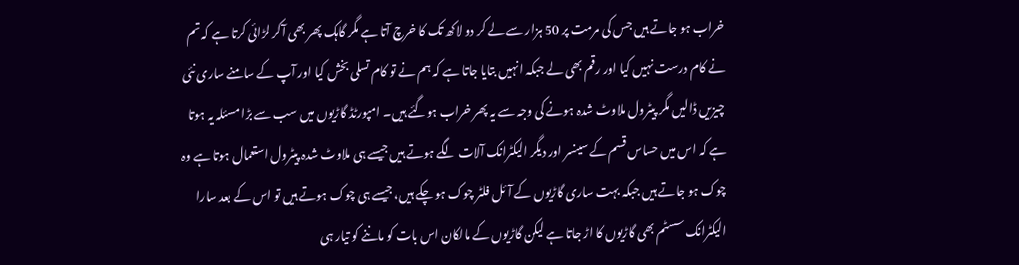خراب ہو جاتے ہیں جس کی مرمت پر 50 ہزار سے لے کر دو لاکھ تک کا خرچ آتا ہے مگر گاہک پھر بھی آکر لڑائی کرتا ہے کہ تم نے کام درست نہیں کیا اور رقم بھی لے جبکہ انہیں بتایا جاتا ہے کہ ہم نے تو کام تسلی بخش کیا اور آپ کے سامنے ساری نئی چیزیں ڈالیں مگر پیٹرول ملاوٹ شدہ ہونے کی وجہ سے یہ پھر خراب ہوگئے ہیں۔ امپورٹڈ گاڑیوں میں سب سے بڑا مسئلہ یہ ہوتا ہے کہ اس میں حساس قسم کے سینسر اور دیگر الیکٹرانک آلات لگے ہوتے ہیں جیسے ہی ملاوٹ شدہ پیٹرول استعمال ہوتا ہے وہ چوک ہو جاتے ہیں جبکہ بہت ساری گاڑیوں کے آئل فلٹر چوک ہو چکے ہیں، جیسے ہی چوک ہوتے ہیں تو اس کے بعد سارا الیکٹرانک سسٹم بھی گاڑیوں کا اڑ جاتا ہے لیکن گاڑیوں کے مالکان اس بات کو ماننے کو تیار ہی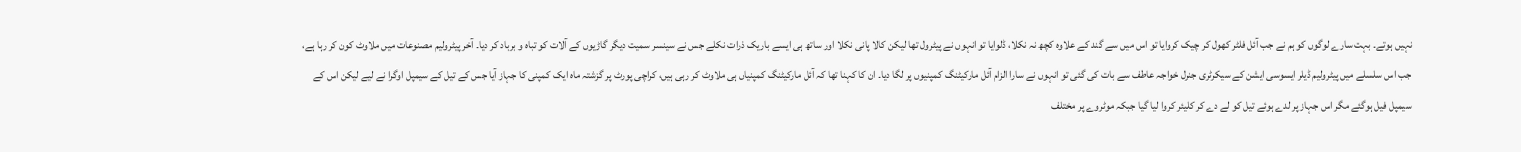نہیں ہوتے۔ بہت سارے لوگوں کو ہم نے جب آئل فلٹر کھول کر چیک کروایا تو اس میں سے گند کے علاوہ کچھ نہ نکلا، ڈلوایا تو انہوں نے پیٹرول تھا لیکن کالا پانی نکلا اور ساتھ ہی ایسے باریک ذرات نکلے جس نے سینسر سمیت دیگر گاڑیوں کے آلات کو تباہ و برباد کر دیا۔ آخر پیٹرولیم مصنوعات میں ملاوٹ کون کر رہا ہے، جب اس سلسلے میں پیٹرولیم ڈیلر ایسوسی ایشن کے سیکرٹری جنرل خواجہ عاطف سے بات کی گئی تو انہوں نے سارا الزام آئل مارکیٹنگ کمپنیوں پر لگا دیا۔ ان کا کہنا تھا کہ آئل مارکیٹنگ کمپنیاں ہی ملاوٹ کر رہی ہیں، کراچی پورٹ پر گزشتہ ماہ ایک کمپنی کا جہاز آیا جس کے تیل کے سیمپل اوگرا نے لیے لیکن اس کے سیمپل فیل ہوگئے مگر اس جہاز پر لدے ہوئے تیل کو لے دے کر کلیئر کروا لیا گیا جبکہ موٹروے پر مختلف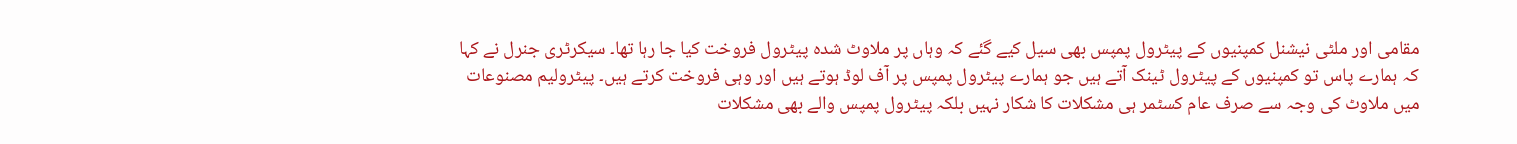مقامی اور ملٹی نیشنل کمپنیوں کے پیٹرول پمپس بھی سیل کیے گئے کہ وہاں پر ملاوٹ شدہ پیٹرول فروخت کیا جا رہا تھا۔ سیکرٹری جنرل نے کہا کہ ہمارے پاس تو کمپنیوں کے پیٹرول ٹینک آتے ہیں جو ہمارے پیٹرول پمپس پر آف لوڈ ہوتے ہیں اور وہی فروخت کرتے ہیں۔ پیٹرولیم مصنوعات میں ملاوٹ کی وجہ سے صرف عام کسٹمر ہی مشکلات کا شکار نہیں بلکہ پیٹرول پمپس والے بھی مشکلات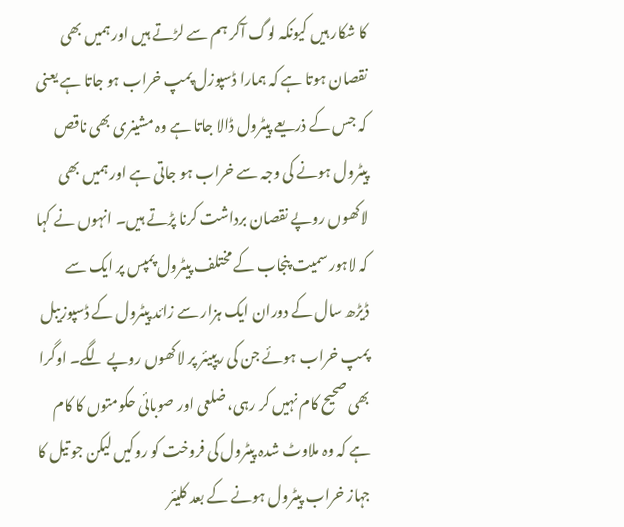کا شکار ہیں کیونکہ لوگ آکر ہم سے لڑتے ہیں اور ہمیں بھی نقصان ہوتا ہے کہ ہمارا ڈسپوزل پمپ خراب ہو جاتا ہے یعنی کہ جس کے ذریعے پیٹرول ڈالا جاتا ہے وہ مشینری بھی ناقص پیٹرول ہونے کی وجہ سے خراب ہو جاتی ہے اور ہمیں بھی لاکھوں روپے نقصان برداشت کرنا پڑتے ہیں۔ انہوں نے کہا کہ لاہور سمیت پنجاب کے مختلف پیٹرول پمپس پر ایک سے ڈیڑھ سال کے دوران ایک ہزار سے زائد پیٹرول کے ڈسپوزیبل پمپ خراب ہوئے جن کی ریپیئر پر لاکھوں روپے لگے۔ اوگرا بھی صحیح کام نہیں کر رہی، ضلعی اور صوبائی حکومتوں کا کام ہے کہ وہ ملاوٹ شدہ پیٹرول کی فروخت کو روکیں لیکن جو تیل کا جہاز خراب پیٹرول ہونے کے بعد کلیئر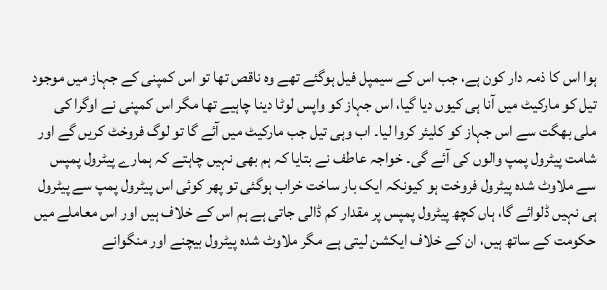ہوا اس کا ذمہ دار کون ہے، جب اس کے سیمپل فیل ہوگئے تھے وہ ناقص تھا تو اس کمپنی کے جہاز میں موجود تیل کو مارکیٹ میں آنا ہی کیوں دیا گیا، اس جہاز کو واپس لوٹا دینا چاہیے تھا مگر اس کمپنی نے اوگرا کی ملی بھگت سے اس جہاز کو کلیئر کروا لیا۔ اب وہی تیل جب مارکیٹ میں آئے گا تو لوگ فروخٹ کریں گے اور شامت پیٹرول پمپ والوں کی آئے گی۔ خواجہ عاطف نے بتایا کہ ہم بھی نہیں چاہتے کہ ہمارے پیٹرول پمپس سے ملاوٹ شدہ پیٹرول فروخت ہو کیونکہ ایک بار ساخت خراب ہوگئی تو پھر کوئی اس پیٹرول پمپ سے پیٹرول ہی نہیں ڈلوائے گا، ہاں کچھ پیٹرول پمپس پر مقدار کم ڈالی جاتی ہے ہم اس کے خلاف ہیں اور اس معاملے میں حکومت کے ساتھ ہیں، ان کے خلاف ایکشن لیتی ہے مگر ملاوٹ شدہ پیٹرول بیچنے اور منگوانے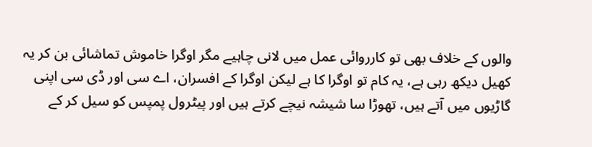والوں کے خلاف بھی تو کارروائی عمل میں لانی چاہیے مگر اوگرا خاموش تماشائی بن کر یہ کھیل دیکھ رہی ہے، یہ کام تو اوگرا کا ہے لیکن اوگرا کے افسران، اے سی اور ڈی سی اپنی گاڑیوں میں آتے ہیں، تھوڑا سا شیشہ نیچے کرتے ہیں اور پیٹرول پمپس کو سیل کر کے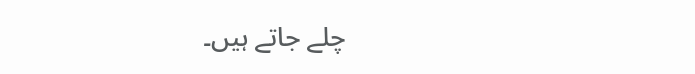چلے جاتے ہیں۔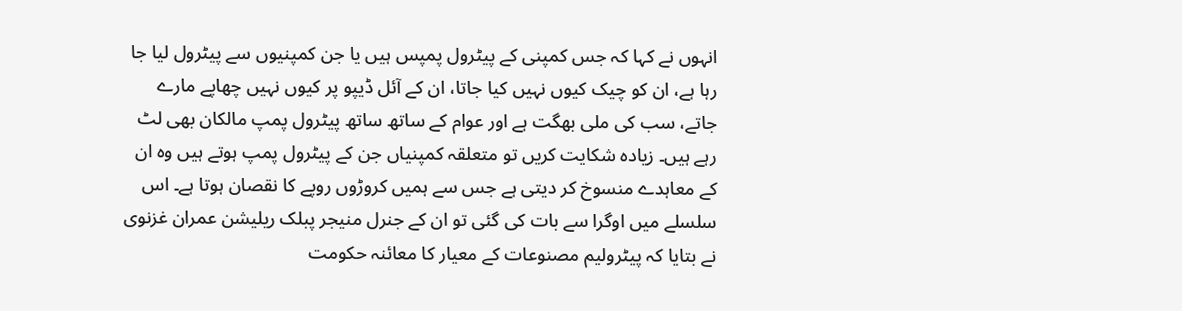انہوں نے کہا کہ جس کمپنی کے پیٹرول پمپس ہیں یا جن کمپنیوں سے پیٹرول لیا جا رہا ہے، ان کو چیک کیوں نہیں کیا جاتا، ان کے آئل ڈیپو پر کیوں نہیں چھاپے مارے جاتے، سب کی ملی بھگت ہے اور عوام کے ساتھ ساتھ پیٹرول پمپ مالکان بھی لٹ رہے ہیں۔ زیادہ شکایت کریں تو متعلقہ کمپنیاں جن کے پیٹرول پمپ ہوتے ہیں وہ ان کے معاہدے منسوخ کر دیتی ہے جس سے ہمیں کروڑوں روپے کا نقصان ہوتا ہے۔ اس سلسلے میں اوگرا سے بات کی گئی تو ان کے جنرل منیجر پبلک ریلیشن عمران غزنوی نے بتایا کہ پیٹرولیم مصنوعات کے معیار کا معائنہ حکومت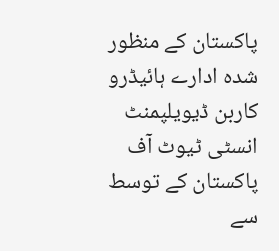پاکستان کے منظور شدہ ادارے ہائیڈرو کاربن ڈیویلپمنٹ انسٹی ٹیوٹ آف پاکستان کے توسط سے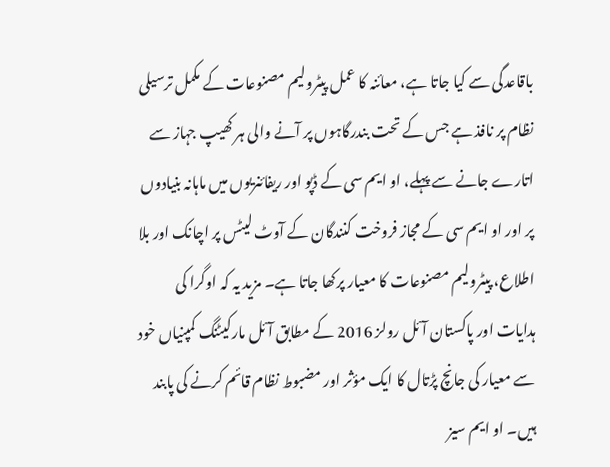باقاعدگی سے کیا جاتا ہے، معائنہ کا عمل پیٹرولیم مصنوعات کے مکمل ترسیلی نظام پر نافذ ہے جس کے تحت بندرگاہوں پر آنے والی ہر کھیپ جہاز سے اتارے جانے سے پہلے، او ایم سی کے ڈپو اور ریفائنریوں میں ماہانہ بنیادوں پر اور او ایم سی کے مجاز فروخت کنندگان کے آوٹ لیٹس پر اچانک اور بلا اطلاع، پیٹرولیم مصنوعات کا معیار پرکھا جاتا ہے۔ مزید یہ کہ اوگرا کی ہدایات اور پاکستان آئل رولز 2016 کے مطابق آئل مارکیٹنگ کمپنیاں خود سے معیار کی جانچ پڑتال کا ایک مؤثر اور مضبوط نظام قائم کرنے کی پابند ہیں۔ او ایم سیز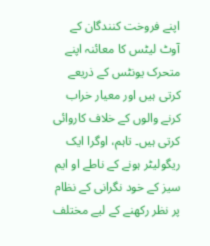اپنے فروخت کنندگان کے آوٹ لیٹس کا معائنہ اپنے متحرک یونٹس کے ذریعے کرتی ہیں اور معیار خراب کرنے والوں کے خلاف کاروائی کرتی ہیں۔ تاہم، اوگرا ایک ریگولیٹر ہونے کے ناطے او ایم سیز کے خود نگرانی کے نظام پر نظر رکھنے کے لیے مختلف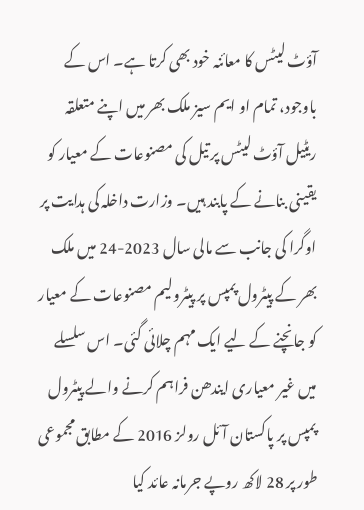آؤٹ لیٹس کا معائنہ خود بھی کرتا ہے۔ اس کے باوجود، تمام او ایم سیز ملک بھر میں اپنے متعلقہ ریٹیل آؤٹ لیٹس پر تیل کی مصنوعات کے معیار کو یقینی بنانے کے پابند ہیں۔ وزارت داخلہ کی ہدایت پر اوگرا کی جانب سے مالی سال 2023-24 میں ملک بھر کے پیٹرول پمپس پر پیٹرولیم مصنوعات کے معیار کو جانچنے کے لیے ایک مہم چلائی گئی۔ اس سلسلے میں غیر معیاری ایندھن فراہم کرنے والے پیٹرول پمپس پر پاکستان آئل رولز 2016 کے مطابق مجموعی طور پر 28 لاکھ روپے جرمانہ عائد کیا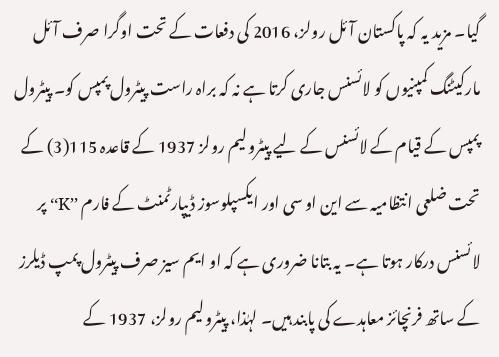گیا۔ مزید یہ کہ پاکستان آئل رولز، 2016 کی دفعات کے تحت اوگرا صرف آئل مارکیٹنگ کمپنیوں کو لائسنس جاری کرتا ہے نہ کہ براہ راست پیٹرول پمپس کو۔ پیٹرول پمپس کے قیام کے لائسنس کے لیے پیٹرولیم رولز 1937 کے قاعدہ 115(3) کے تحت ضلعی انتظامیہ سے این او سی اور ایکسپلوسوز ڈیپارٹمنٹ کے فارم ’’K‘‘ پر لائسنس درکار ہوتا ہے۔ یہ بتانا ضروری ہے کہ او ایم سیز صرف پیٹرول پمپ ڈیلرز کے ساتھ فرنچائز معاہدے کی پابند ہیں۔ لہٰذا، پیٹرولیم رولز، 1937 کے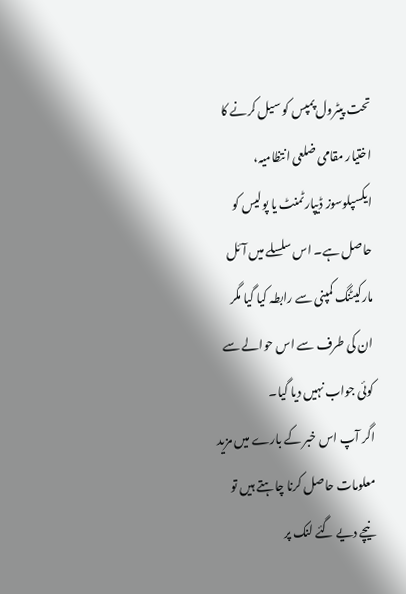تحت پیٹرول پمپس کو سیل کرنے کا اختیار مقامی ضلعی انتظامیہ، ایکسپلوسوز ڈیپارٹمنٹ یا پولیس کو حاصل ہے۔ اس سلسلے میں آئل مارکیٹنگ کمپنی سے رابطہ کیا گیا مگر ان کی طرف سے اس حوالے سے کوئی جواب نہیں دیا گیا۔
اگر آپ اس خبر کے بارے میں مزید معلومات حاصل کرنا چاہتے ہیں تو نیچے دیے گئے لنک پر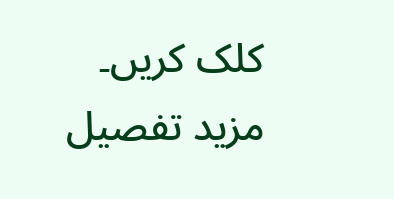کلک کریں۔
مزید تفصیل